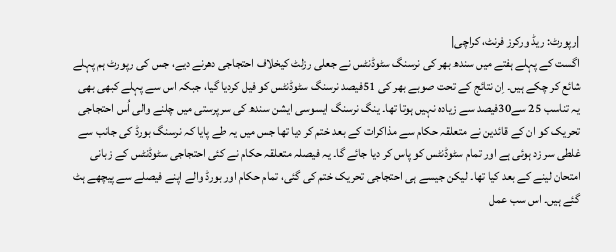|رپورٹ: ریڈ ورکرز فرنٹ، کراچی|
اگست کے پہلے ہفتے میں سندھ بھر کی نرسنگ سٹوڈنٹس نے جعلی رزلٹ کیخلاف احتجاجی دھرنے دیے، جس کی رپورٹ ہم پہلے شائع کر چکے ہیں۔ اِن نتائج کے تحت صوبے بھر کی 51فیصد نرسنگ سٹوڈنٹس کو فیل کردیا گیا، جبکہ اس سے پہلے کبھی بھی یہ تناسب 25 سے30فیصد سے زیادہ نہیں ہوتا تھا۔ ینگ نرسنگ ایسوسی ایشن سندھ کی سرپرستی میں چلنے والی اُس احتجاجی تحریک کو ان کے قائدین نے متعلقہ حکام سے مذاکرات کے بعد ختم کر دیا تھا جس میں یہ طے پایا کہ نرسنگ بورڈ کی جانب سے غلطی سر زد ہوئی ہے اور تمام سٹوڈنٹس کو پاس کر دیا جائے گا۔ یہ فیصلہ متعلقہ حکام نے کئی احتجاجی سٹوڈنٹس کے زبانی امتحان لینے کے بعد کیا تھا۔ لیکن جیسے ہی احتجاجی تحریک ختم کی گئی، تمام حکام اور بورڈ والے اپنے فیصلے سے پیچھے ہٹ گئے ہیں۔ اس سب عمل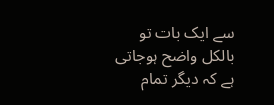سے ایک بات تو بالکل واضح ہوجاتی ہے کہ دیگر تمام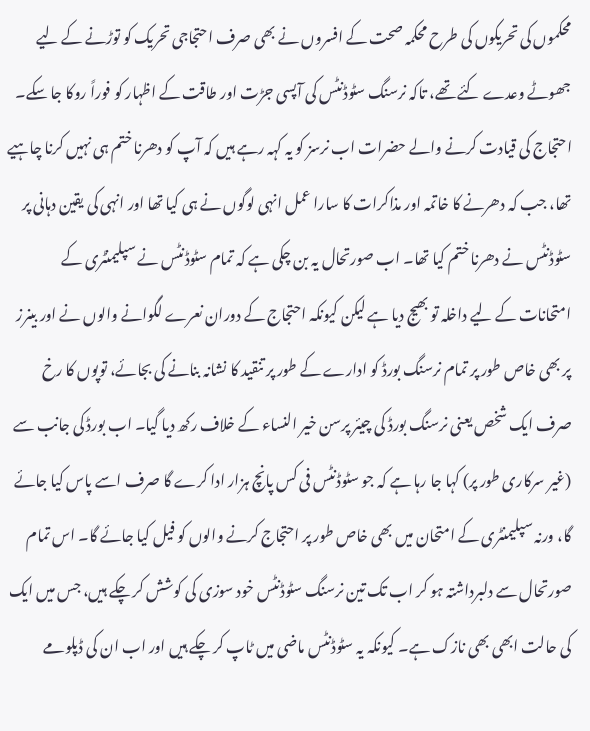محکموں کی تحریکوں کی طرح محکمہ صحت کے افسروں نے بھی صرف احتجاجی تحریک کو توڑنے کے لیے جھوٹے وعدے کئے تھے، تاکہ نرسنگ سٹوڈنٹس کی آپسی جڑت اور طاقت کے اظہار کو فوراً روکا جا سکے۔
احتجاج کی قیادت کرنے والے حضرات اب نرسز کو یہ کہہ رہے ہیں کہ آپ کو دھرنا ختم ہی نہیں کرنا چاہیے تھا، جب کہ دھرنے کا خاتمہ اور مذاکرات کا سارا عمل انہی لوگوں نے ہی کیا تھا اور انہی کی یقین دہانی پر سٹوڈنٹس نے دھرنا ختم کیا تھا۔ اب صورتحال یہ بن چکی ہے کہ تمام سٹوڈنٹس نے سپلیمنٹری کے امتحانات کے لیے داخلہ تو بھیج دیا ہے لیکن کیونکہ احتجاج کے دوران نعرے لگوانے والوں نے اور بینرز پر بھی خاص طور پر تمام نرسنگ بورڈ کو ادارے کے طور پر تنقید کا نشانہ بنانے کی بجائے، توپوں کا رخ صرف ایک شخص یعنی نرسنگ بورڈ کی چیئر پرسن خیر النساء کے خلاف رکھ دیا گیا۔ اب بورڈ کی جانب سے (غیر سرکاری طور پر) کہا جا رہا ہے کہ جو سٹوڈنٹس فی کس پانچ ہزار ادا کرے گا صرف اسے پاس کیا جائے گا، ورنہ سپلیمنٹری کے امتحان میں بھی خاص طور پر احتجاج کرنے والوں کو فیل کیا جائے گا۔ اس تمام صورتحال سے دلبرداشتہ ہو کر اب تک تین نرسنگ سٹوڈنٹس خود سوزی کی کوشش کر چکے ہیں، جس میں ایک کی حالت ابھی بھی نازک ہے۔ کیونکہ یہ سٹوڈنٹس ماضی میں ٹاپ کر چکے ہیں اور اب ان کی ڈپلومے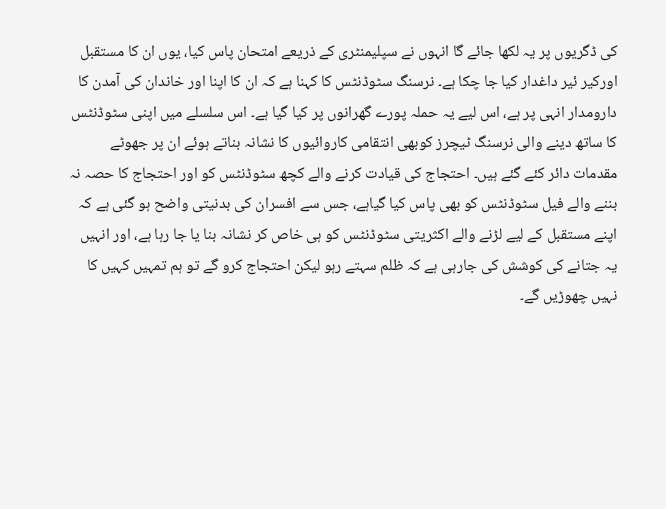کی ڈگریوں پر یہ لکھا جائے گا انہوں نے سپلیمنٹری کے ذریعے امتحان پاس کیا، یوں ان کا مستقبل اورکیر ئیر داغدار کیا جا چکا ہے۔ نرسنگ سٹوڈنٹس کا کہنا ہے کہ ان کا اپنا اور خاندان کی آمدن کا دارومدار انہی پر ہے، اس لیے یہ حملہ پورے گھرانوں پر کیا گیا ہے۔ اس سلسلے میں اپنی سٹوڈنٹس کا ساتھ دینے والی نرسنگ ٹیچرز کوبھی انتقامی کاروائیوں کا نشانہ بناتے ہوئے ان پر جھوٹے مقدمات دائر کئے گئے ہیں۔ احتجاج کی قیادت کرنے والے کچھ سٹوڈنٹس کو اور احتجاج کا حصہ نہ بننے والے فیل سٹوڈنٹس کو بھی پاس کیا گیاہے، جس سے افسران کی بدنیتی واضح ہو گئی ہے کہ اپنے مستقبل کے لیے لڑنے والے اکثریتی سٹوڈنٹس کو ہی خاص کر نشانہ بنا یا جا رہا ہے، اور انہیں یہ جتانے کی کوشش کی جارہی ہے کہ ظلم سہتے رہو لیکن احتجاج کرو گے تو ہم تمہیں کہیں کا نہیں چھوڑیں گے۔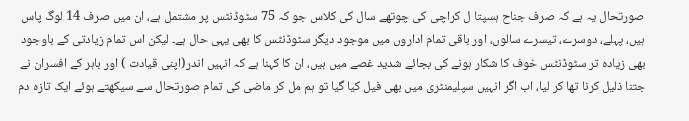صورتحال یہ ہے کہ صرف جناح ہسپتا ل کراچی کی چوتھے سال کی کلاس جو کہ 75 سٹوڈنٹس پر مشتمل ہے، ان میں صرف 14 لوگ پاس ہیں، پہلے، دوسرے، تیسرے سالوں، اور باقی تمام اداروں میں موجود دیگر سٹوڈنٹس کا بھی یہی حال ہے۔ لیکن اس تمام زیادتی کے باوجود بھی زیادہ تر سٹوڈنٹس خوف کا شکار ہونے کی بجائے شدید غصے میں ہیں، ان کا کہنا ہے کہ انہیں اندر(اپنی قیادت ) اور باہر کے افسران نے جتنا ذلیل کرنا تھا کر لیا، اب اگر انہیں سپلیمنٹری میں بھی فیل کیا گیا تو ہم مل کر ماضی کی تمام صورتحال سے سیکھتے ہوئے ایک تازہ دم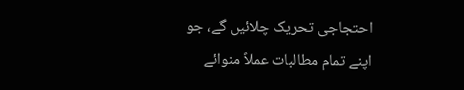احتجاجی تحریک چلائیں گے، جو اپنے تمام مطالبات عملاً منوائے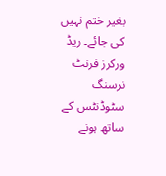بغیر ختم نہیں کی جائے۔ ریڈ ورکرز فرنٹ نرسنگ سٹوڈنٹس کے ساتھ ہونے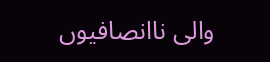والی ناانصافیوں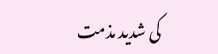کی شدید مذمت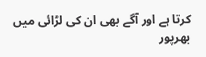کرتا ہے اور آگے بھی ان کی لڑائی میں بھرپور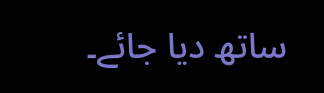ساتھ دیا جائے۔